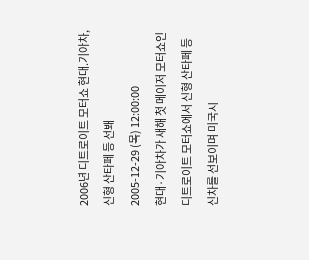2006년 디트로이트 모터쇼 현대.기아차, 신형 산타페 등 선봬
2005-12-29 (목) 12:00:00
현대·기아차가 새해 첫 메이저 모터쇼인 디트로이트 모터쇼에서 신형 산타페 등 신차를 선보이며 미국시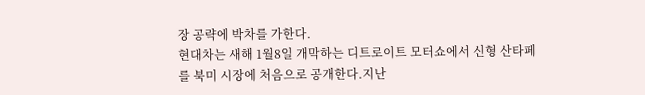장 공략에 박차를 가한다.
현대차는 새해 1월8일 개막하는 디트로이트 모터쇼에서 신형 산타페를 북미 시장에 처음으로 공개한다.지난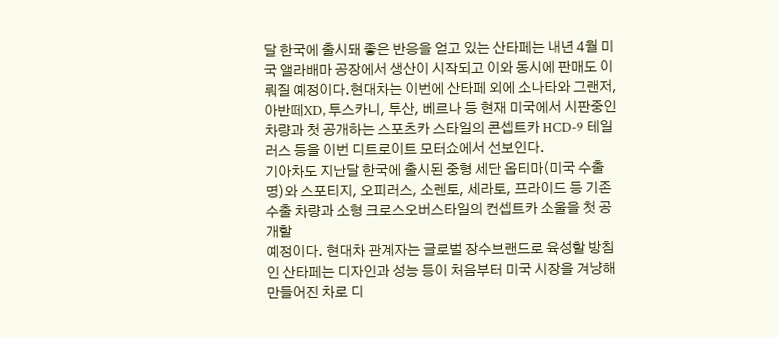달 한국에 출시돼 좋은 반응을 얻고 있는 산타페는 내년 4월 미국 앨라배마 공장에서 생산이 시작되고 이와 동시에 판매도 이뤄질 예정이다.현대차는 이번에 산타페 외에 소나타와 그랜저, 아반떼XD, 투스카니, 투산, 베르나 등 현재 미국에서 시판중인 차량과 첫 공개하는 스포츠카 스타일의 콘셉트카 HCD-9 테일러스 등을 이번 디트로이트 모터쇼에서 선보인다.
기아차도 지난달 한국에 출시된 중형 세단 옵티마(미국 수출명)와 스포티지, 오피러스, 소렌토, 세라토, 프라이드 등 기존 수출 차량과 소형 크로스오버스타일의 컨셉트카 소울을 첫 공개할
예정이다. 현대차 관계자는 글로벌 장수브랜드로 육성할 방침인 산타페는 디자인과 성능 등이 처음부터 미국 시장을 겨냥해 만들어진 차로 디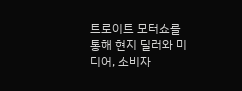트로이트 모터쇼를 통해 현지 딜러와 미디어, 소비자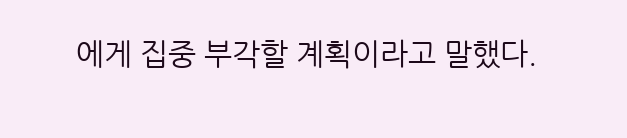에게 집중 부각할 계획이라고 말했다.